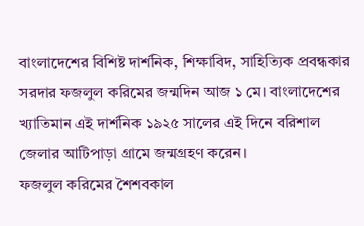বাংলাদেশের বিশিষ্ট দার্শনিক, শিক্ষাবিদ, সাহিত্যিক প্রবন্ধকার সরদার ফজলুল করিমের জন্মদিন আজ ১ মে। বাংলাদেশের খ্যাতিমান এই দার্শনিক ১৯২৫ সালের এই দিনে বরিশাল জেলার আটিপাড়া গ্রামে জন্মগ্রহণ করেন।
ফজলুল করিমের শৈশবকাল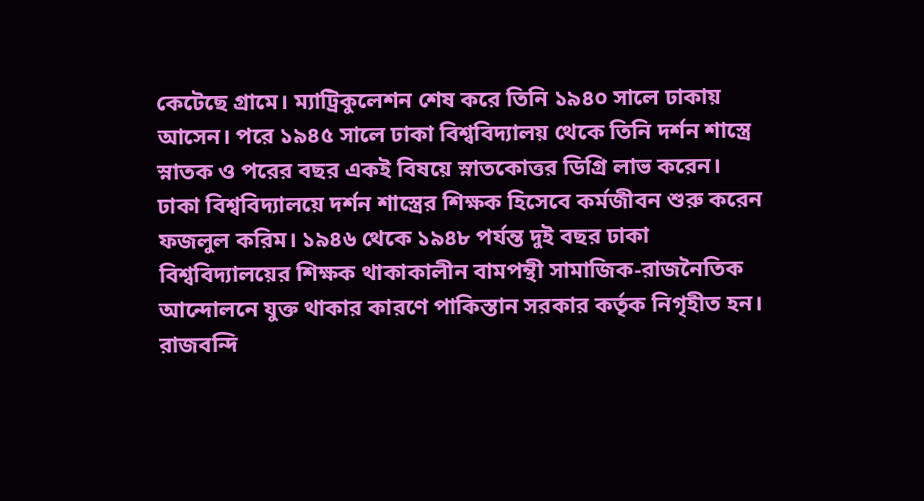কেটেছে গ্রামে। ম্যাট্রিকুলেশন শেষ করে তিনি ১৯৪০ সালে ঢাকায় আসেন। পরে ১৯৪৫ সালে ঢাকা বিশ্ববিদ্যালয় থেকে তিনি দর্শন শাস্ত্রে স্নাতক ও পরের বছর একই বিষয়ে স্নাতকোত্তর ডিগ্রি লাভ করেন।
ঢাকা বিশ্ববিদ্যালয়ে দর্শন শাস্ত্রের শিক্ষক হিসেবে কর্মজীবন শুরু করেন ফজলুল করিম। ১৯৪৬ থেকে ১৯৪৮ পর্যন্ত দুই বছর ঢাকা বিশ্ববিদ্যালয়ের শিক্ষক থাকাকালীন বামপন্থী সামাজিক-রাজনৈতিক আন্দোলনে যুক্ত থাকার কারণে পাকিস্তান সরকার কর্তৃক নিগৃহীত হন। রাজবন্দি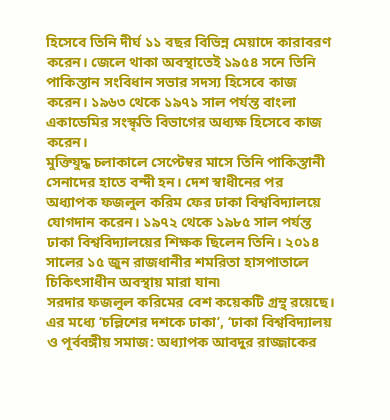হিসেবে তিনি দীর্ঘ ১১ বছর বিভিন্ন মেয়াদে কারাবরণ করেন। জেলে থাকা অবস্থাতেই ১৯৫৪ সনে তিনি পাকিস্তান সংবিধান সভার সদস্য হিসেবে কাজ করেন। ১৯৬৩ থেকে ১৯৭১ সাল পর্যন্ত বাংলা একাডেমির সংস্কৃতি বিভাগের অধ্যক্ষ হিসেবে কাজ করেন।
মুক্তিযুদ্ধ চলাকালে সেপ্টেম্বর মাসে তিনি পাকিস্তানী সেনাদের হাতে বন্দী হন। দেশ স্বাধীনের পর অধ্যাপক ফজলুল করিম ফের ঢাকা বিশ্ববিদ্যালয়ে যোগদান করেন। ১৯৭২ থেকে ১৯৮৫ সাল পর্যন্ত ঢাকা বিশ্ববিদ্যালয়ের শিক্ষক ছিলেন তিনি। ২০১৪ সালের ১৫ জুন রাজধানীর শমরিতা হাসপাতালে চিকিৎসাধীন অবস্থায় মারা যান৷
সরদার ফজলুল করিমের বেশ কয়েকটি গ্রন্থ রয়েছে। এর মধ্যে ‘চল্লিশের দশকে ঢাকা’, ‘ঢাকা বিশ্ববিদ্যালয় ও পূর্ববঙ্গীয় সমাজ: অধ্যাপক আবদুর রাজ্জাকের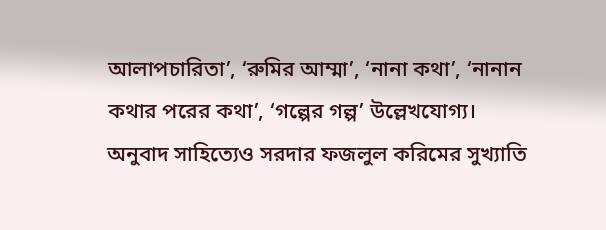আলাপচারিতা’, ‘রুমির আম্মা’, ‘নানা কথা’, ‘নানান কথার পরের কথা’, ‘গল্পের গল্প’ উল্লেখযোগ্য। অনুবাদ সাহিত্যেও সরদার ফজলুল করিমের সুখ্যাতি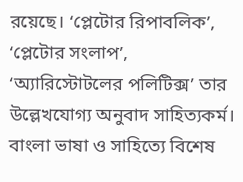রয়েছে। ‘প্লেটোর রিপাবলিক’, ‘প্লেটোর সংলাপ’, ‘অ্যারিস্টোটলের পলিটিক্স’ তার উল্লেখযোগ্য অনুবাদ সাহিত্যকর্ম। বাংলা ভাষা ও সাহিত্যে বিশেষ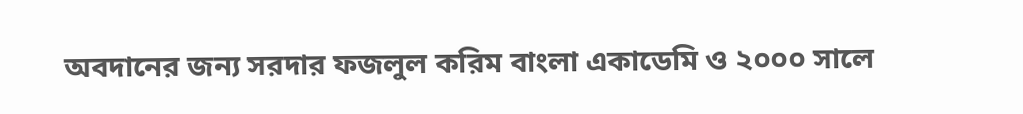অবদানের জন্য সরদার ফজলুল করিম বাংলা একাডেমি ও ২০০০ সালে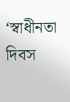‘স্বাধীনতা দিবস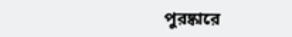পুরষ্কারে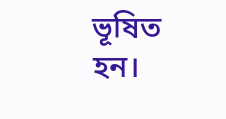ভূষিত হন।